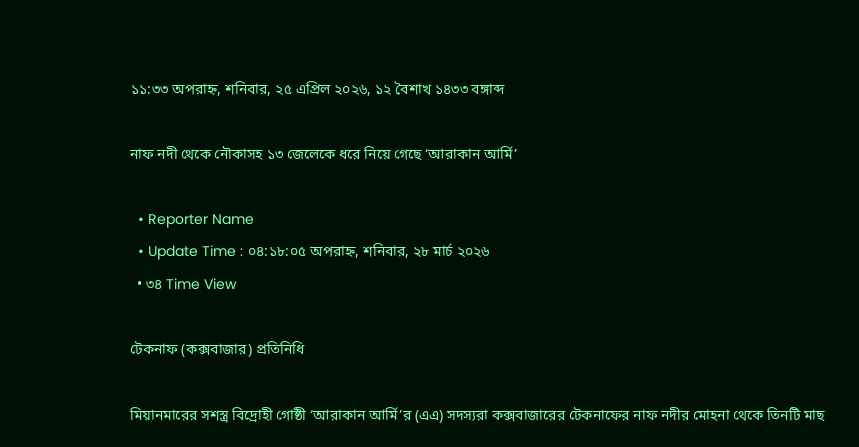১১:৩৩ অপরাহ্ন, শনিবার, ২৫ এপ্রিল ২০২৬, ১২ বৈশাখ ১৪৩৩ বঙ্গাব্দ

নাফ নদী থেকে নৌকাসহ ১৩ জেলেকে ধরে নিয়ে গেছে ‘আরাকান আর্মি’

  • Reporter Name
  • Update Time : ০৪:১৮:০৫ অপরাহ্ন, শনিবার, ২৮ মার্চ ২০২৬
  • ৩৪ Time View

টেকনাফ (কক্সবাজার) প্রতিনিধি

মিয়ানমারের সশস্ত্র বিদ্রোহী গোষ্ঠী ‘আরাকান আর্মি’র (এএ) সদস্যরা কক্সবাজারের টেকনাফের নাফ নদীর মোহনা থেকে তিনটি মাছ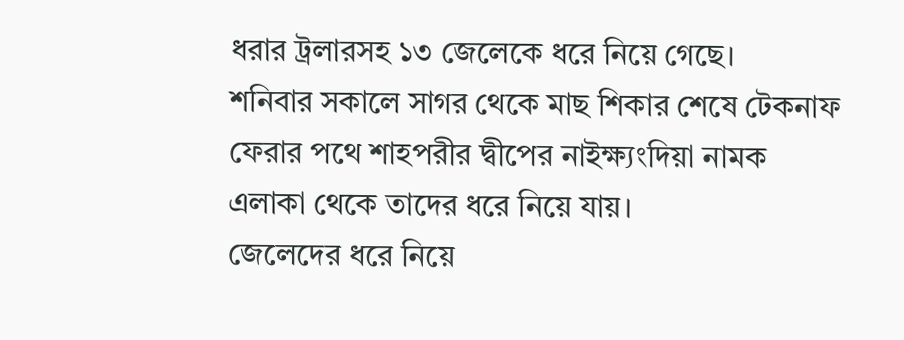ধরার ট্রলারসহ ১৩ জেলেকে ধরে নিয়ে গেছে।
শনিবার সকালে সাগর থেকে মাছ শিকার শেষে টেকনাফ ফেরার পথে শাহপরীর দ্বীপের নাইক্ষ্যংদিয়া নামক এলাকা থেকে তাদের ধরে নিয়ে যায়।
জেলেদের ধরে নিয়ে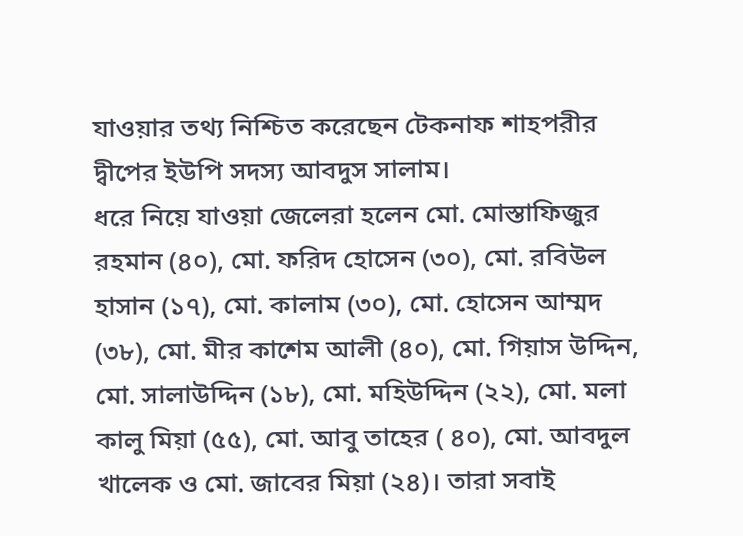যাওয়ার তথ্য নিশ্চিত করেছেন টেকনাফ শাহপরীর দ্বীপের ইউপি সদস্য আবদুস সালাম।
ধরে নিয়ে যাওয়া জেলেরা হলেন মো. মোস্তাফিজুর রহমান (৪০), মো. ফরিদ হোসেন (৩০), মো. রবিউল হাসান (১৭), মো. কালাম (৩০), মো. হোসেন আম্মদ (৩৮), মো. মীর কাশেম আলী (৪০), মো. গিয়াস উদ্দিন, মো. সালাউদ্দিন (১৮), মো. মহিউদ্দিন (২২), মো. মলা কালু মিয়া (৫৫), মো. আবু তাহের ( ৪০), মো. আবদুল খালেক ও মো. জাবের মিয়া (২৪)। তারা সবাই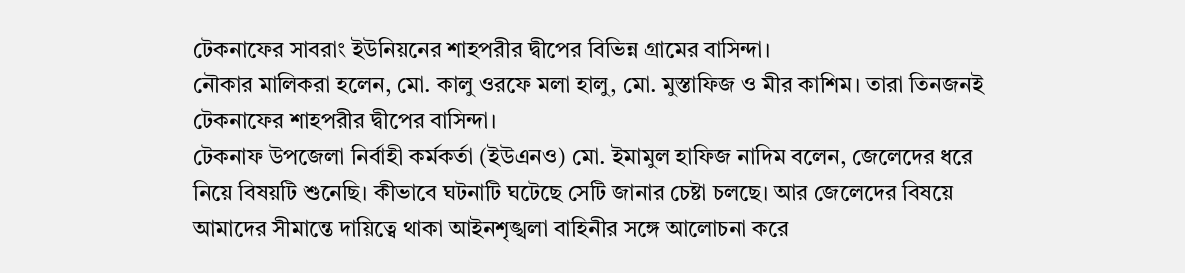টেকনাফের সাবরাং ইউনিয়নের শাহপরীর দ্বীপের বিভিন্ন গ্রামের বাসিন্দা।
নৌকার মালিকরা হলেন, মো. কালু ওরফে মলা হালু, মো. মুস্তাফিজ ও মীর কাশিম। তারা তিনজনই টেকনাফের শাহপরীর দ্বীপের বাসিন্দা।
টেকনাফ উপজেলা নির্বাহী কর্মকর্তা (ইউএনও) মো. ইমামুল হাফিজ নাদিম বলেন, জেলেদের ধরে নিয়ে বিষয়টি শুনেছি। কীভাবে ঘটনাটি ঘটেছে সেটি জানার চেষ্টা চলছে। আর জেলেদের বিষয়ে আমাদের সীমান্তে দায়িত্বে থাকা আইনশৃঙ্খলা বাহিনীর সঙ্গে আলোচনা করে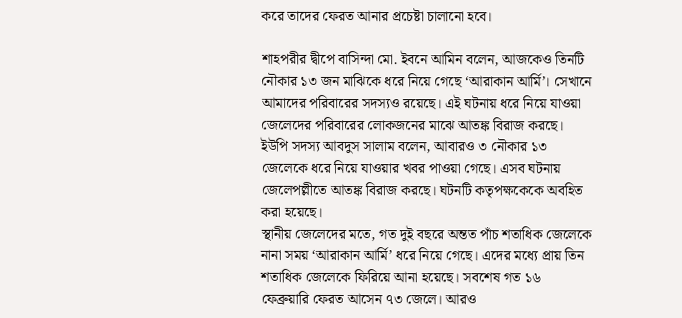করে তাদের ফেরত আনার প্রচেষ্টা চালানো হবে।

শাহপরীর দ্বীপে বাসিন্দা মো. ইবনে আমিন বলেন, আজকেও তিনটি নৌকার ১৩ জন মাঝিকে ধরে নিয়ে গেছে ‘আরাকান আর্মি’। সেখানে আমাদের পরিবারের সদস্যও রয়েছে। এই ঘটনায় ধরে নিয়ে যাওয়া জেলেদের পরিবারের লোকজনের মাঝে আতঙ্ক বিরাজ করছে।
ইউপি সদস্য আবদুস সালাম বলেন, আবারও ৩ নৌকার ১৩ জেলেকে ধরে নিয়ে যাওয়ার খবর পাওয়া গেছে। এসব ঘটনায় জেলেপল্লীতে আতঙ্ক বিরাজ করছে। ঘটনটি কতৃপক্ষকেকে অবহিত করা হয়েছে।
স্থানীয় জেলেদের মতে, গত দুই বছরে অন্তত পাঁচ শতাধিক জেলেকে নানা সময় ‘আরাকান আর্মি’ ধরে নিয়ে গেছে। এদের মধ্যে প্রায় তিন শতাধিক জেলেকে ফিরিয়ে আনা হয়েছে। সবশেষ গত ১৬ ফেব্রুয়ারি ফেরত আসেন ৭৩ জেলে। আরও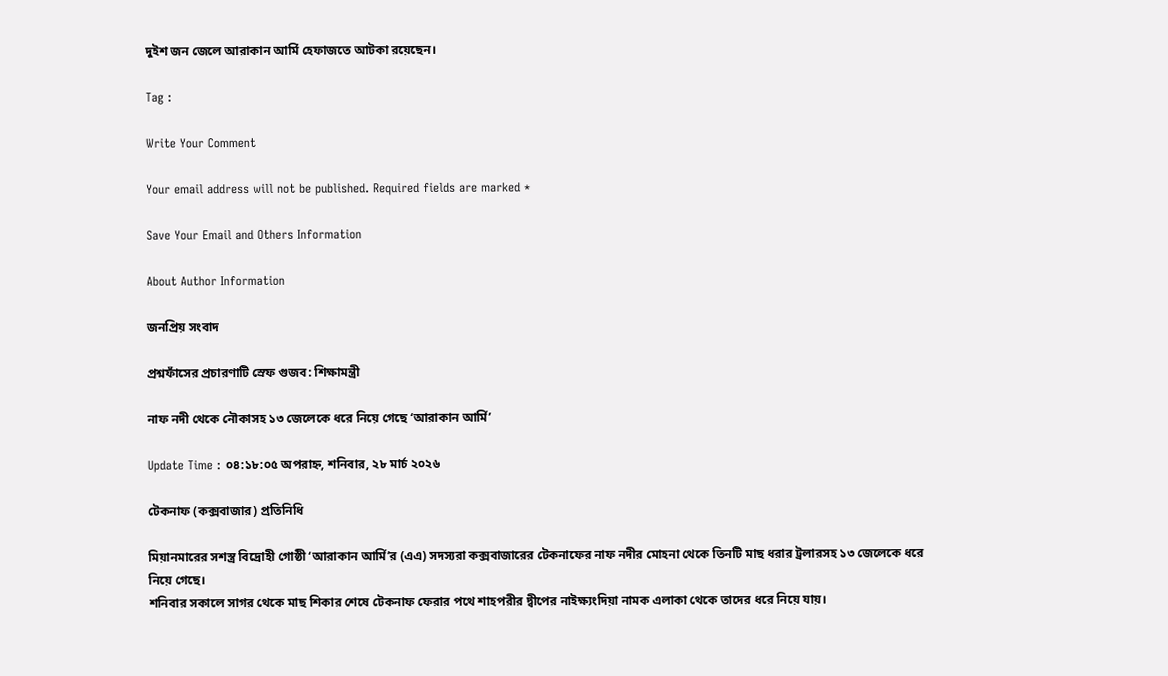দুইশ জন জেলে আরাকান আর্মি হেফাজতে আটকা রয়েছেন।

Tag :

Write Your Comment

Your email address will not be published. Required fields are marked *

Save Your Email and Others Information

About Author Information

জনপ্রিয় সংবাদ

প্রশ্নফাঁসের প্রচারণাটি স্রেফ গুজব: শিক্ষামন্ত্রী

নাফ নদী থেকে নৌকাসহ ১৩ জেলেকে ধরে নিয়ে গেছে ‘আরাকান আর্মি’

Update Time : ০৪:১৮:০৫ অপরাহ্ন, শনিবার, ২৮ মার্চ ২০২৬

টেকনাফ (কক্সবাজার) প্রতিনিধি

মিয়ানমারের সশস্ত্র বিদ্রোহী গোষ্ঠী ‘আরাকান আর্মি’র (এএ) সদস্যরা কক্সবাজারের টেকনাফের নাফ নদীর মোহনা থেকে তিনটি মাছ ধরার ট্রলারসহ ১৩ জেলেকে ধরে নিয়ে গেছে।
শনিবার সকালে সাগর থেকে মাছ শিকার শেষে টেকনাফ ফেরার পথে শাহপরীর দ্বীপের নাইক্ষ্যংদিয়া নামক এলাকা থেকে তাদের ধরে নিয়ে যায়।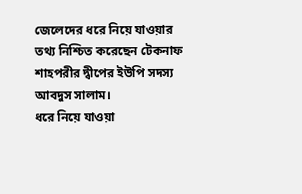জেলেদের ধরে নিয়ে যাওয়ার তথ্য নিশ্চিত করেছেন টেকনাফ শাহপরীর দ্বীপের ইউপি সদস্য আবদুস সালাম।
ধরে নিয়ে যাওয়া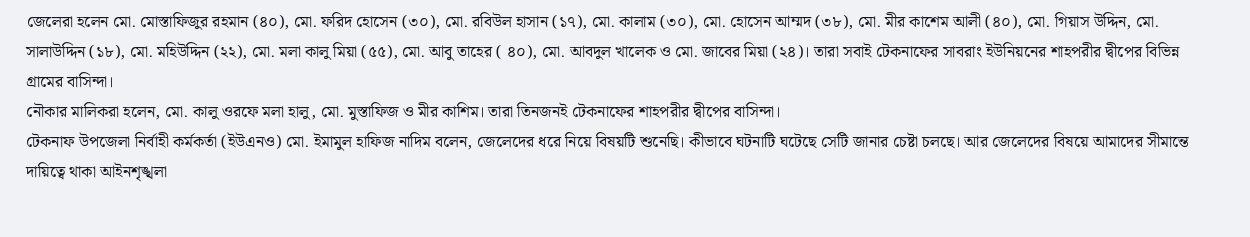জেলেরা হলেন মো. মোস্তাফিজুর রহমান (৪০), মো. ফরিদ হোসেন (৩০), মো. রবিউল হাসান (১৭), মো. কালাম (৩০), মো. হোসেন আম্মদ (৩৮), মো. মীর কাশেম আলী (৪০), মো. গিয়াস উদ্দিন, মো. সালাউদ্দিন (১৮), মো. মহিউদ্দিন (২২), মো. মলা কালু মিয়া (৫৫), মো. আবু তাহের ( ৪০), মো. আবদুল খালেক ও মো. জাবের মিয়া (২৪)। তারা সবাই টেকনাফের সাবরাং ইউনিয়নের শাহপরীর দ্বীপের বিভিন্ন গ্রামের বাসিন্দা।
নৌকার মালিকরা হলেন, মো. কালু ওরফে মলা হালু, মো. মুস্তাফিজ ও মীর কাশিম। তারা তিনজনই টেকনাফের শাহপরীর দ্বীপের বাসিন্দা।
টেকনাফ উপজেলা নির্বাহী কর্মকর্তা (ইউএনও) মো. ইমামুল হাফিজ নাদিম বলেন, জেলেদের ধরে নিয়ে বিষয়টি শুনেছি। কীভাবে ঘটনাটি ঘটেছে সেটি জানার চেষ্টা চলছে। আর জেলেদের বিষয়ে আমাদের সীমান্তে দায়িত্বে থাকা আইনশৃঙ্খলা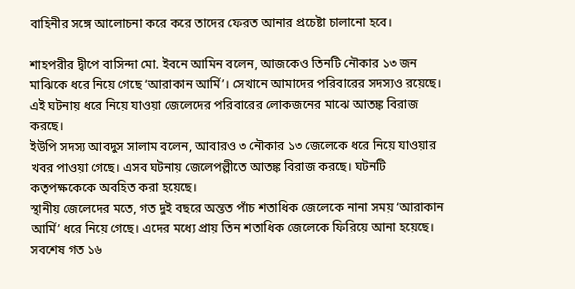বাহিনীর সঙ্গে আলোচনা করে করে তাদের ফেরত আনার প্রচেষ্টা চালানো হবে।

শাহপরীর দ্বীপে বাসিন্দা মো. ইবনে আমিন বলেন, আজকেও তিনটি নৌকার ১৩ জন মাঝিকে ধরে নিয়ে গেছে ‘আরাকান আর্মি’। সেখানে আমাদের পরিবারের সদস্যও রয়েছে। এই ঘটনায় ধরে নিয়ে যাওয়া জেলেদের পরিবারের লোকজনের মাঝে আতঙ্ক বিরাজ করছে।
ইউপি সদস্য আবদুস সালাম বলেন, আবারও ৩ নৌকার ১৩ জেলেকে ধরে নিয়ে যাওয়ার খবর পাওয়া গেছে। এসব ঘটনায় জেলেপল্লীতে আতঙ্ক বিরাজ করছে। ঘটনটি কতৃপক্ষকেকে অবহিত করা হয়েছে।
স্থানীয় জেলেদের মতে, গত দুই বছরে অন্তত পাঁচ শতাধিক জেলেকে নানা সময় ‘আরাকান আর্মি’ ধরে নিয়ে গেছে। এদের মধ্যে প্রায় তিন শতাধিক জেলেকে ফিরিয়ে আনা হয়েছে। সবশেষ গত ১৬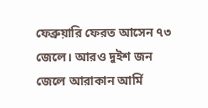ফেব্রুয়ারি ফেরত আসেন ৭৩ জেলে। আরও দুইশ জন জেলে আরাকান আর্মি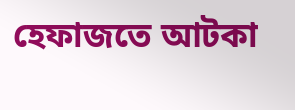হেফাজতে আটকা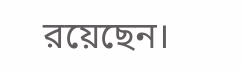রয়েছেন।